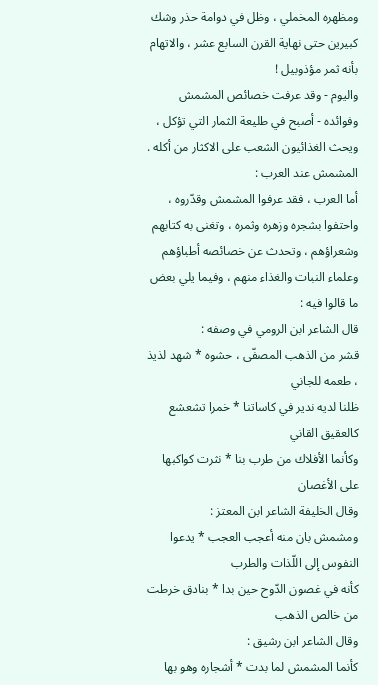ومظهره المخملي ، وظل في دوامة حذر وشك كبيرين حتى نهاية القرن السابع عشر ، والاتهام بأنه ثمر مؤذوبيل !
واليوم - وقد عرفت خصائص المشمش وفوائده - أصبح في طليعة الثمار التي تؤكل ، ويحث الغذائيون الشعب على الاكثار من أكله .
المشمش عند العرب :
أما العرب ، فقد عرفوا المشمش وقدّروه ، واحتفوا بشجره وزهره وثمره ، وتغنى به كتابهم وشعراؤهم ، وتحدث عن خصائصه أطباؤهم وعلماء النبات والغذاء منهم ، وفيما يلي بعض ما قالوا فيه :
قال الشاعر ابن الرومي في وصفه :
قشر من الذهب المصفّى ، حشوه * شهد لذيذ ، طعمه للجاني
ظلنا لديه ندير في كاساتنا * خمرا تشعشع كالعقيق القاني
وكأنما الأفلاك من طرب بنا * نثرت كواكبها على الأغصان
وقال الخليفة الشاعر ابن المعتز :
ومشمش بان منه أعجب العجب * يدعوا النفوس إلى اللّذات والطرب
كأنه في غصون الدّوح حين بدا * بنادق خرطت من خالص الذهب
وقال الشاعر ابن رشيق :
كأنما المشمش لما بدت * أشجاره وهو بها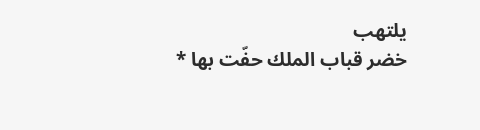يلتهب
خضر قباب الملك حفّت بها *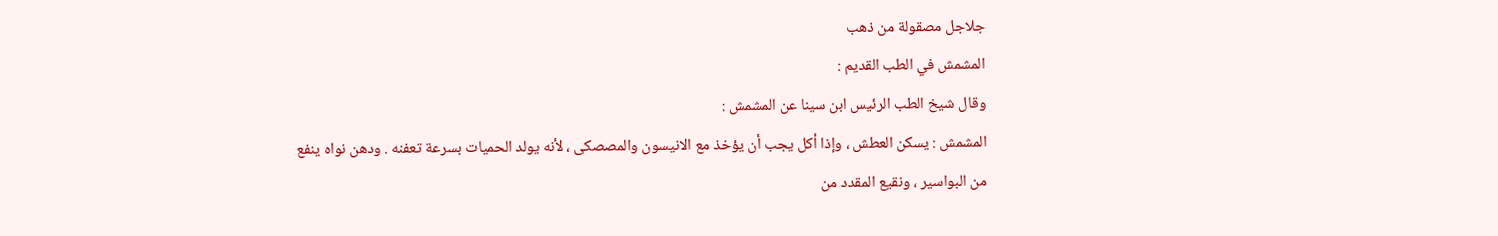جلاجل مصقولة من ذهب
المشمش في الطب القديم :
وقال شيخ الطب الرئيس ابن سينا عن المشمش :
المشمش : يسكن العطش ، وإذا أكل يجب أن يؤخذ مع الانيسون والمصصكى ، لأنه يولد الحميات بسرعة تعفنه . ودهن نواه ينفع من البواسير ، ونقيع المقدد من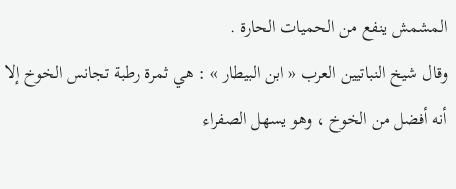المشمش ينفع من الحميات الحارة .
وقال شيخ النباتيين العرب « ابن البيطار » : هي ثمرة رطبة تجانس الخوخ إلا أنه أفضل من الخوخ ، وهو يسهل الصفراء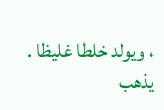، ويولد خلطا غليظا . يذهب